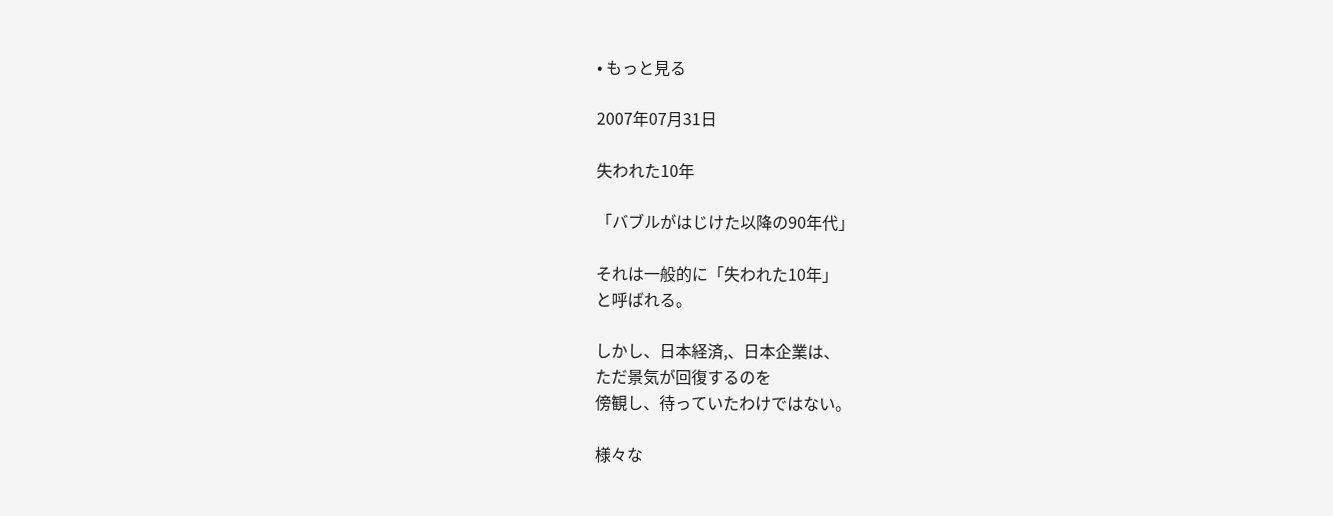• もっと見る

2007年07月31日

失われた10年

「バブルがはじけた以降の90年代」

それは一般的に「失われた10年」
と呼ばれる。

しかし、日本経済,、日本企業は、
ただ景気が回復するのを
傍観し、待っていたわけではない。

様々な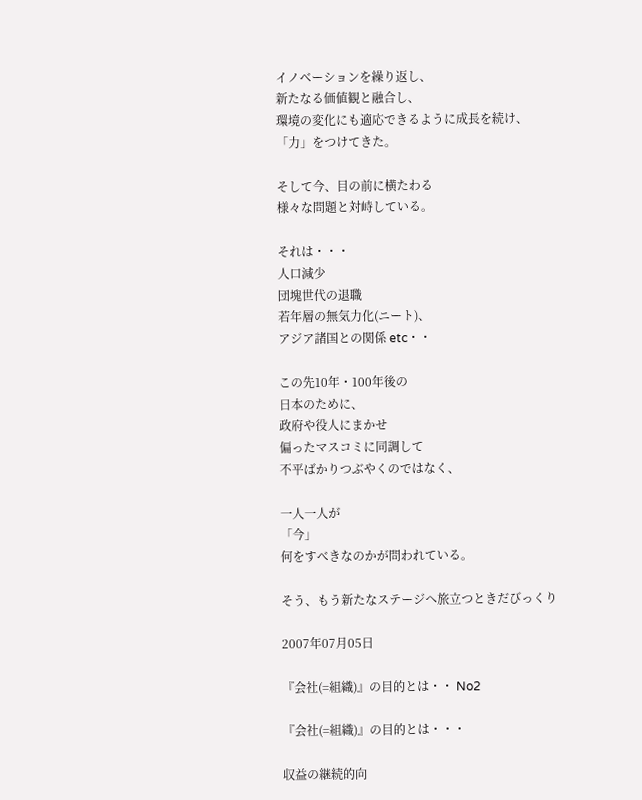イノベーションを繰り返し、
新たなる価値観と融合し、
環境の変化にも適応できるように成長を続け、
「力」をつけてきた。

そして今、目の前に横たわる
様々な問題と対峙している。

それは・・・
人口減少
団塊世代の退職
若年層の無気力化(ニート)、
アジア諸国との関係 etc・・

この先10年・100年後の
日本のために、
政府や役人にまかせ
偏ったマスコミに同調して
不平ばかりつぶやくのではなく、

一人一人が
「今」
何をすべきなのかが問われている。

そう、もう新たなステージへ旅立つときだびっくり

2007年07月05日

『会社(=組織)』の目的とは・・ No2

『会社(=組織)』の目的とは・・・

収益の継続的向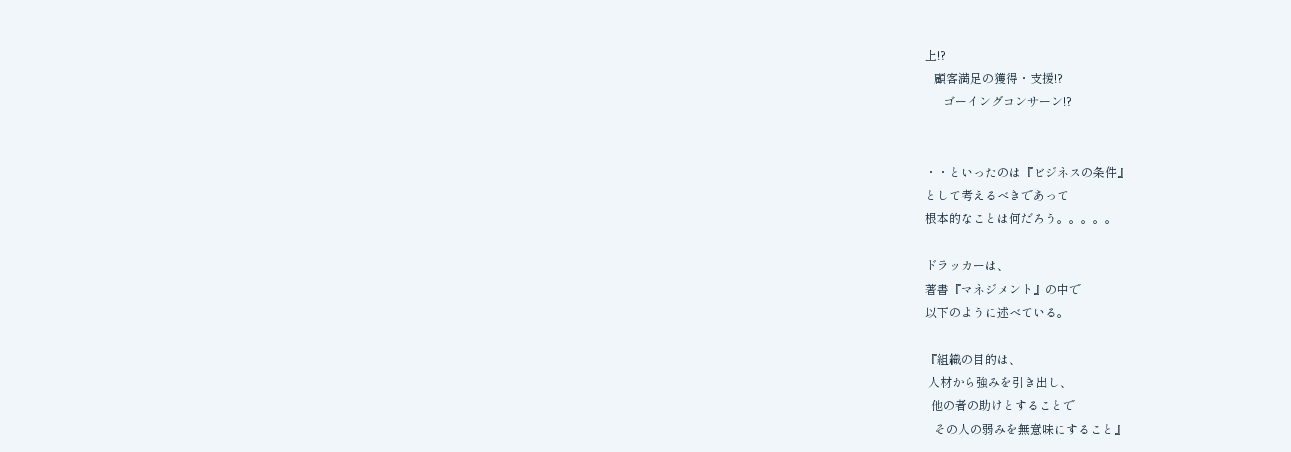上!?
   顧客満足の獲得・支援!?
      ゴーイングコンサーン!?


・・といったのは『ビジネスの条件』
として考えるべきであって
根本的なことは何だろう。。。。。

ドラッカーは、
著書『マネジメント』の中で
以下のように述べている。

『組織の目的は、
 人材から強みを引き出し、
  他の者の助けとすることで
   その人の弱みを無意味にすること』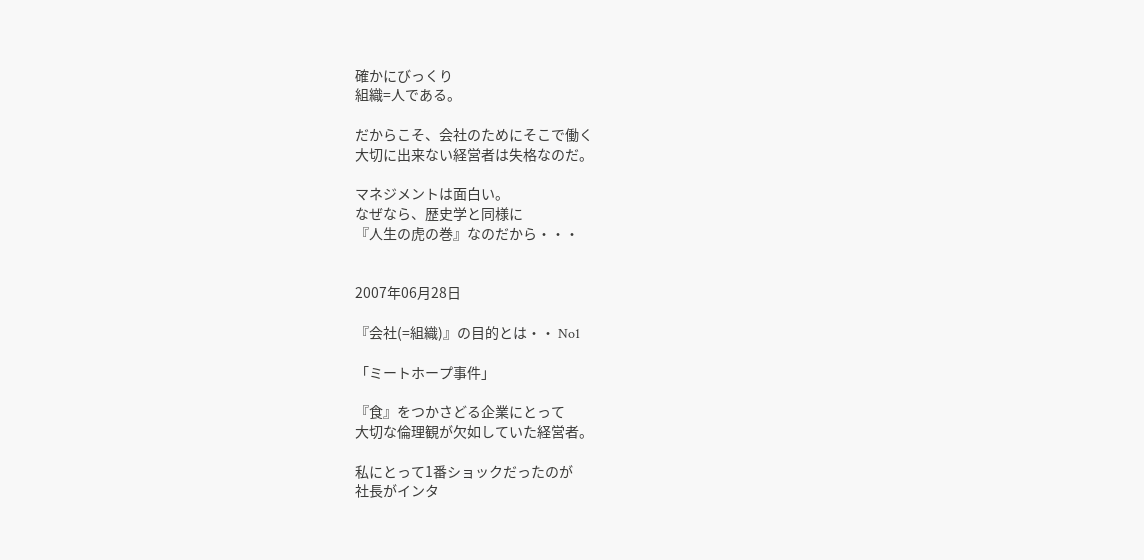確かにびっくり
組織=人である。

だからこそ、会社のためにそこで働く
大切に出来ない経営者は失格なのだ。

マネジメントは面白い。
なぜなら、歴史学と同様に
『人生の虎の巻』なのだから・・・


2007年06月28日

『会社(=組織)』の目的とは・・ No1

「ミートホープ事件」

『食』をつかさどる企業にとって
大切な倫理観が欠如していた経営者。

私にとって1番ショックだったのが
社長がインタ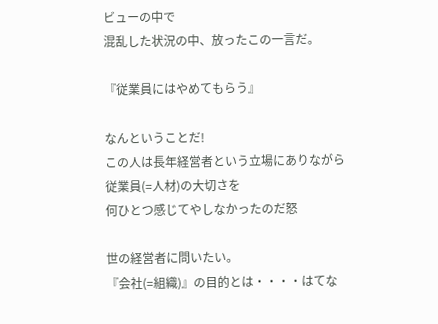ビューの中で
混乱した状況の中、放ったこの一言だ。

『従業員にはやめてもらう』

なんということだ!
この人は長年経営者という立場にありながら
従業員(=人材)の大切さを
何ひとつ感じてやしなかったのだ怒

世の経営者に問いたい。
『会社(=組織)』の目的とは・・・・はてな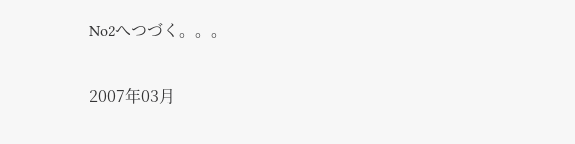No2へつづく。。。

2007年03月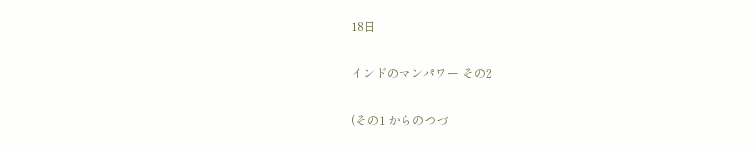18日

インドのマンパワー その2

(その1 からのつづ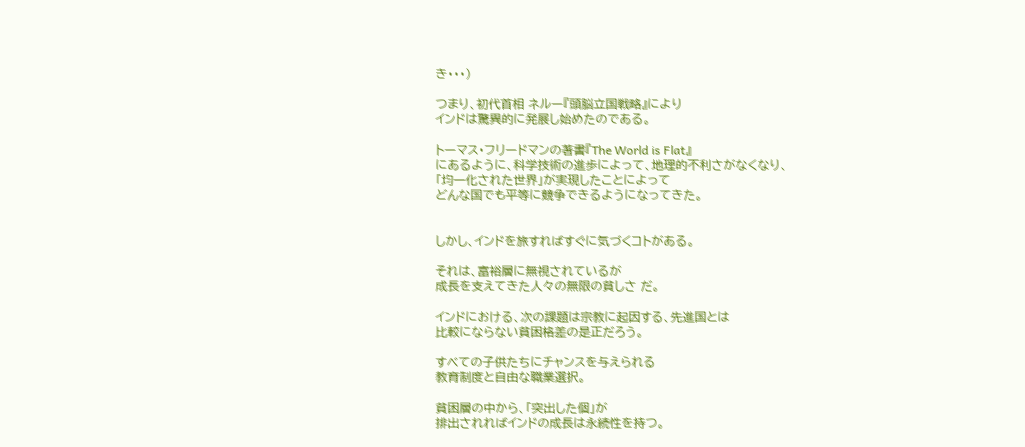き・・・)

つまり、初代首相 ネルー『頭脳立国戦略』により
インドは驚異的に発展し始めたのである。

トーマス・フリードマンの著書『The World is Flat』
にあるように、科学技術の進歩によって、地理的不利さがなくなり、
「均一化された世界」が実現したことによって
どんな国でも平等に競争できるようになってきた。


しかし、インドを旅すればすぐに気づくコトがある。

それは、富裕層に無視されているが
成長を支えてきた人々の無限の貧しさ だ。

インドにおける、次の課題は宗教に起因する、先進国とは
比較にならない貧困格差の是正だろう。

すべての子供たちにチャンスを与えられる
教育制度と自由な職業選択。

貧困層の中から、「突出した個」が
排出されればインドの成長は永続性を持つ。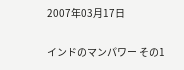2007年03月17日

インドのマンパワー その1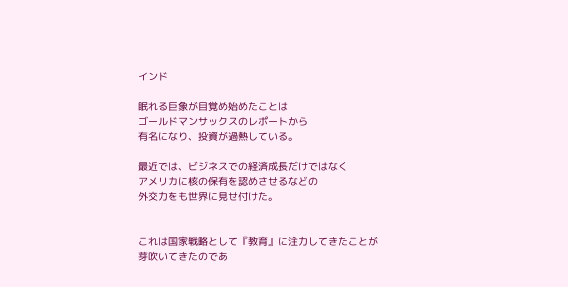インド

眠れる巨象が目覚め始めたことは
ゴールドマンサックスのレポートから
有名になり、投資が過熱している。

最近では、ビジネスでの経済成長だけではなく
アメリカに核の保有を認めさせるなどの
外交力をも世界に見せ付けた。


これは国家戦略として『教育』に注力してきたことが
芽吹いてきたのであ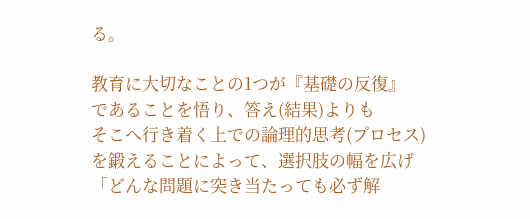る。

教育に大切なことの1つが『基礎の反復』
であることを悟り、答え(結果)よりも
そこへ行き着く上での論理的思考(プロセス)
を鍛えることによって、選択肢の幅を広げ
「どんな問題に突き当たっても必ず解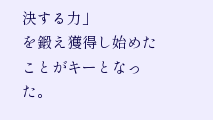決する力」
を鍛え獲得し始めたことがキーとなった。